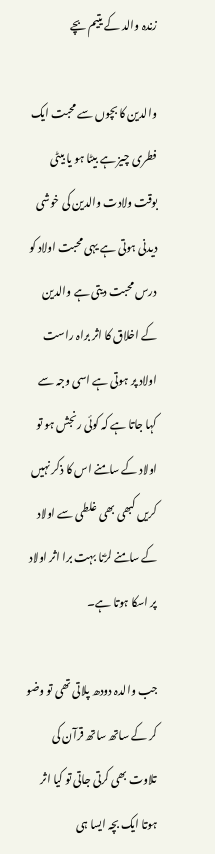زندہ والد کے یتیم بچے

والدین کا بچوں سے محبت ایک فطری چیز ہے بیٹا ہو یا بیٹی بوقت ولادت والدین کی خوشی دیدنی ہوتی ہے یہی محبت اولاد کو درس محبت دیتی ہے والدین کے اخلاق کا اثر براہ راست اولاد پر ہوتی ہے اسی وجہ سے کہا جاتا ہے کہ کوئی رنجش ہو تو اولاد کے سامنے اس کا ذکر نہیں کریں کبھی بھی غلطی سے اولاد کے سامنے لڑنا بہت برا اثر اولاد پر اسکا ہوتا ہے۔

جب والدہ دودھ پلاتی تھی تو وضو کر کے ساتھ ساتھ قرآن کی تلاوت بھی کرتی جاتی تو کیا اثر ہوتا ایک بچہ ایسا ہی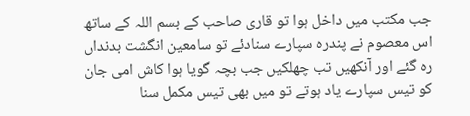جب مکتب میں داخل ہوا تو قاری صاحب کے بسم اللہ کے ساتھ اس معصوم نے پندرہ سپارے سنادئے تو سامعین انگشت بدنداں رہ گئے اور آنکھیں تب چھلکیں جب بچہ گویا ہوا کاش امی جان کو تیس سپارے یاد ہوتے تو میں بھی تیس مکمل سنا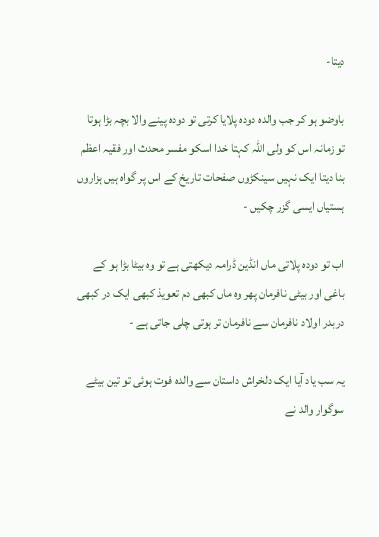دیتا-

باوضو ہو کر جب والدہ دودہ پلایا کرتی تو دودہ پینے والا بچہ بڑا ہوتا تو زمانہ اس کو ولی اللہ کہتا خدا اسکو مفسر محدث اور فقیہ اعظم بنا دیتا ایک نہیں سینکڑوں صفحات تاریخ کے اس پر گواہ ہیں ہزاروں ہستیاں ایسی گزر چکیں -

اب تو دودہ پلاتی ماں انڈین ڈرامہ دیکھتی ہے تو وہ بیٹا بڑا ہو کے باغی اور بیٹی نافرمان پھر وہ ماں کبھی دم تعویذ کبھی ایک در کبھی دربدر اولاد نافرمان سے نافرمان تر ہوتی چلی جاتی ہے -

یہ سب یاد آیا ایک دلخراش داستان سے والدہ فوت ہوئی تو تین بیٹے سوگوار والد نے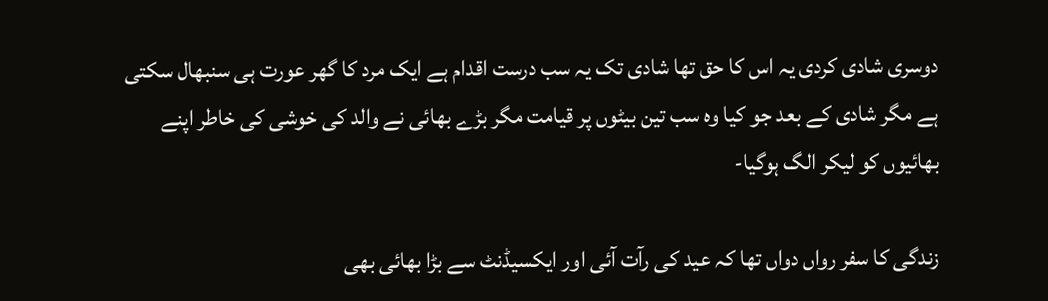دوسری شادی کردی یہ اس کا حق تھا شادی تک یہ سب درست اقدام ہے ایک مرد کا گھر عورت ہی سنبھال سکتی ہے مگر شادی کے بعد جو کیا وہ سب تین بیٹوں پر قیامت مگر بڑے بھائی نے والد کی خوشی کی خاطر اپنے بھائیوں کو لیکر الگ ہوگیا-

زندگی کا سفر رواں دواں تھا کہ عید کی رآت آئی اور ایکسیڈنٹ سے بڑا بھائی بھی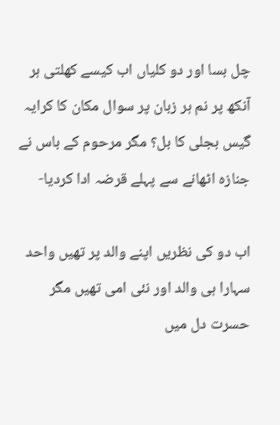چل بسا اور دو کلیاں اب کیسے کھلتی ہر آنکھ پر نم ہر زبان پر سوال مکان کا کرایہ گیس بجلی کا بل؟ مگر مرحوم کے باس نے جنازہ اٹھانے سے پہلے قرضہ ادا کردیا-

اب دو کی نظریں اپنے والد پر تھیں واحد سہارا ہی والد اور نئی امی تھیں مگر حسرت دل میں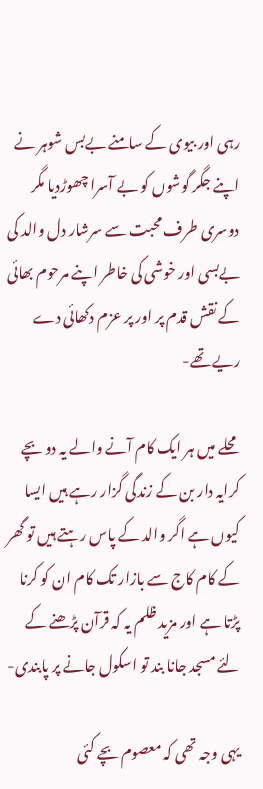رہی اور بیوی کے سامنے بےبس شوہر نے اپنے جگر گوشوں کو بے آسرا چھوڑدیا مگر دوسری طرف محبت سے سرشار دل والد کی بےبسی اور خوشی کی خاطر اپنے مرحوم بھائی کے نقش قدم پر اور پر عزم دکھائی دے ریے تھے-

محلے میں ہر ایک کام آنے والے یہ دو بچے کرایہ دار بن کے زندگی گزار رہے ہیں ایسا کیوں ہے اگر والد کے پاس رہتے ہیں تو گھر کے کام کاج سے بازار تک کام ان کو کرنا پڑتا ہے اور مزید ظلم یہ کہ قرآن پڑھنے کے لئے مسجد جانا بند تو اسکول جانے پر پابندی-

یہی وجہ تھی کہ معصوم بچے کئی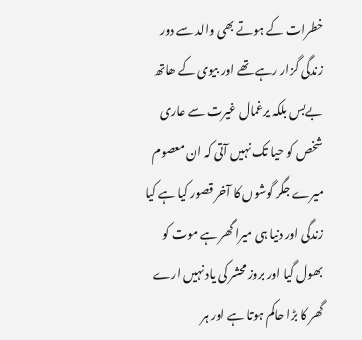خطرات کے ہوتے بھی والد سے دور زندگی گزار رہے تھے اور بیوی کے ھاتھ بےبس بلکہ یرغمال غیرت سے عاری شخص کو حیا تک نہیں آتی کہ ان معصوم میرے جگر گوشوں کا آخر قصور کیا ہے کیا زندگی اور دنیا ہی میرا گھر ہے موت کو بھول گیا اور بروز محشر کی یاد نہیں ارے گھر کا بڑا حاکم ہوتا ہے اور ہر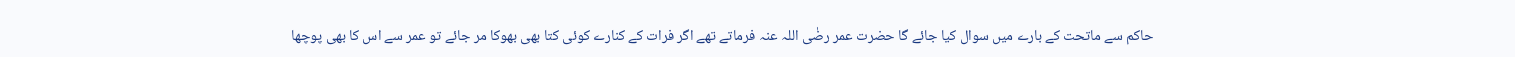حاکم سے ماتحت کے بارے میں سوال کیا جائے گا حضرت عمر رضٰی اللہ عنہ فرماتے تھے اگر فرات کے کنارے کوئی کتا بھی بھوکا مر جائے تو عمر سے اس کا بھی پوچھا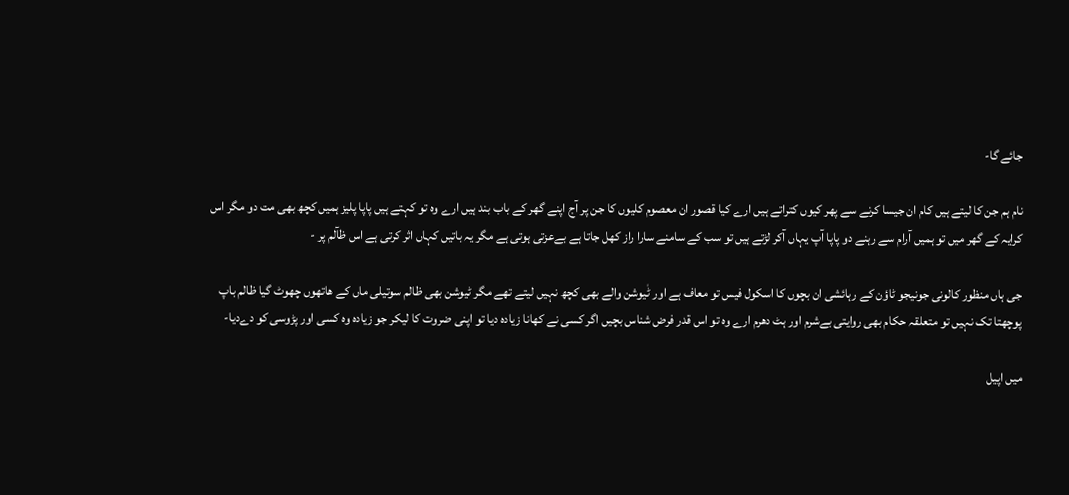جائے گا-

نام ہم جن کا لیتے ہیں کام ان جیسا کرنے سے پھر کیوں کتراتے ہیں ارے کیا قصور ان معصوم کلیوں کا جن پر آج اپنے گھر کے باب بند ہیں ارے وہ تو کہتے ہیں پاپا پلیز ہمیں کچھ بھی مت دو مگر اس کرایہ کے گھر میں تو ہمیں آرام سے رہنے دو پاپا آپ یہاں آکر لڑتے ہیں تو سب کے سامنے سارا راز کھل جاتا ہے بےعزتی ہوتی ہے مگر یہ باتیں کہاں اثر کرتی ہے اس ظآلم پر -

جی ہاں منظور کالونی جونیجو ٹاؤن کے رہائشی ان بچوں کا اسکول فیس تو معاف ہے اور ٹٰیوشن والے بھی کچھ نہیں لیتے تھے مگر ٹیوشن بھی ظالم سوتیلی ماں کے ھاتھوں چھوٹ گیا ظالم باپ پوچھتا تک نہیں تو متعلقہ حکام بھی روایتی بےشرم اور ہٹ دھرم ارے وہ تو اس قدر فرض شناس بچیں اگر کسی نے کھانا زیادہ دیا تو اپنی ضروت کا لیکر جو زیادہ وہ کسی اور پڑوسی کو دےدیا-

میں اپیل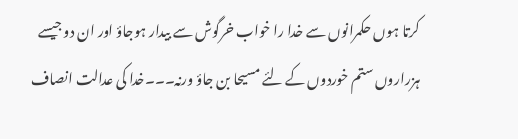کرتا ہوں حکمرانوں سے خدا را خواب خرگوش سے بیدار ہوجاؤ اور ان دو جیسے ہزراروں ستم خوردوں کے لئے مسیحا بن جاؤ ورنہ۔۔۔خدا کی عدالت انصاف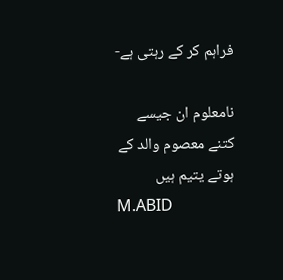فراہم کر کے رہتی ہے-

نامعلوم ان جیسے کتنے معصوم والد کے ہوتے یتیم ہیں
M.ABID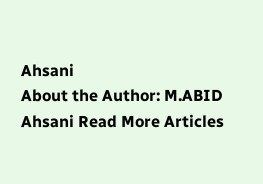Ahsani
About the Author: M.ABID Ahsani Read More Articles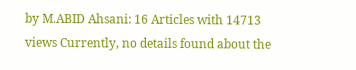by M.ABID Ahsani: 16 Articles with 14713 views Currently, no details found about the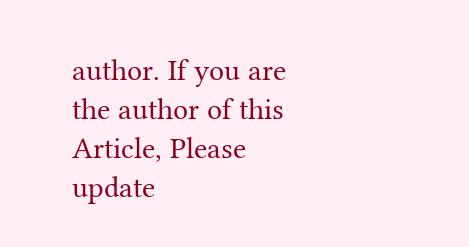author. If you are the author of this Article, Please update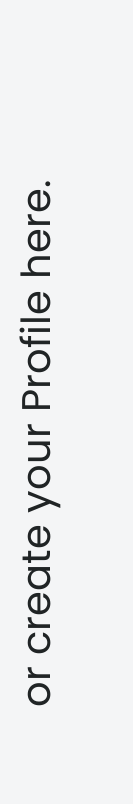or create your Profile here.